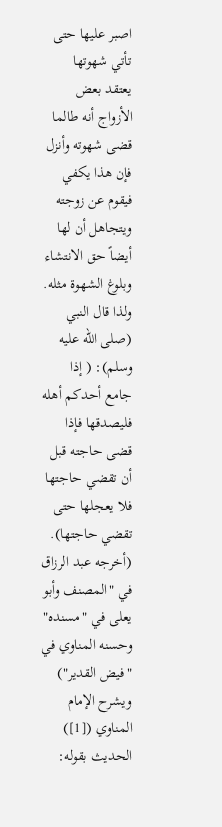اصبر عليها حتى تأتي شهوتها
يعتقد بعض الأزواج أنه طالما قضى شهوته وأنزل فإن هذا يكفي فيقوم عن زوجته ويتجاهل أن لها أيضاً حق الانتشاء وبلوغ الشهوة مثله.
ولذا قال النبي (صلى الله عليه وسلم): ( إذا جامع أحدكم أهله فليصدقها فإذا قضى حاجته قبل أن تقضي حاجتها فلا يعجلها حتى تقضي حاجتها). (أخرجه عبد الرزاق في "المصنف وأبو يعلى في "مسنده" وحسنه المناوي في "فيض القدير")
ويشرح الإمام المناوي ([1])
الحديث بقوله: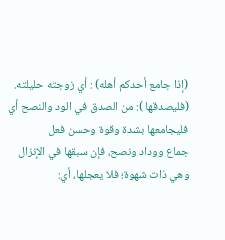(إذا جامع أحدكم أهله) : أي زوجته حليلته.
(فليصدقها ): من الصدق في الود والنصح أي فليجامعها بشدة وقوة وحسن فعل
جماع ووداد ونصح، فإن سبقها في الإنزال وهي ذات شهوة؛ فلا يعجلها، أي: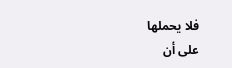فلا يحملها
على أن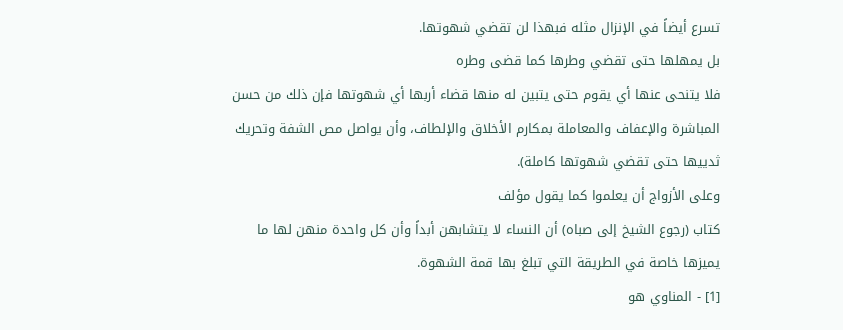تسرع أيضاً في الإنزال مثله فبهذا لن تقضي شهوتها.
بل يمهلها حتى تقضي وطرها كما قضى وطره
فلا يتنحى عنها أي يقوم حتى يتبين له منها قضاء أربها أي شهوتها فإن ذلك من حسن
المباشرة والإعفاف والمعاملة بمكارم الأخلاق والإلطاف، وأن يواصل مص الشفة وتحريك
ثدييها حتى تقضي شهوتها كاملة).
وعلى الأزواج أن يعلموا كما يقول مؤلف
كتاب (رجوع الشيخ إلى صباه) أن النساء لا يتشابهن أبداً وأن كل واحدة منهن لها ما
يميزها خاصة في الطريقة التي تبلغ بها قمة الشهوة.
[1] - المناوي هو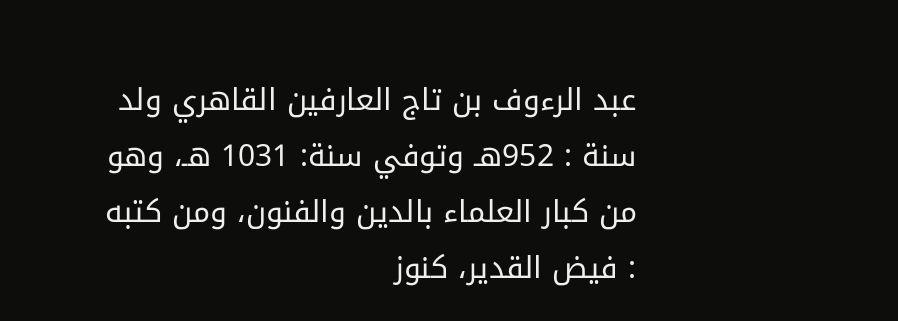عبد الرءوف بن تاج العارفين القاهري ولد سنة : 952هـ وتوفي سنة: 1031 هـ، وهو من كبار العلماء بالدين والفنون، ومن كتبه : فيض القدير، كنوز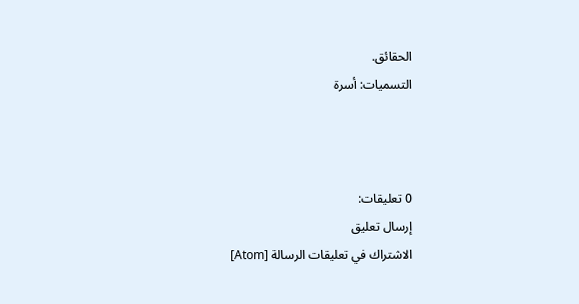الحقائق.
التسميات: أسرة



0 تعليقات:
إرسال تعليق
الاشتراك في تعليقات الرسالة [Atom]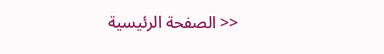<< الصفحة الرئيسية